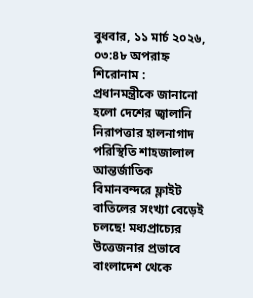বুধবার, ১১ মার্চ ২০২৬, ০৩:৪৮ অপরাহ্ন
শিরোনাম :
প্রধানমন্ত্রীকে জানানো হলো দেশের জ্বালানি নিরাপত্তার হালনাগাদ পরিস্থিতি শাহজালাল আন্তর্জাতিক বিমানবন্দরে ফ্লাইট বাতিলের সংখ্যা বেড়েই চলছে! মধ্যপ্রাচ্যের উত্তেজনার প্রভাবে বাংলাদেশ থেকে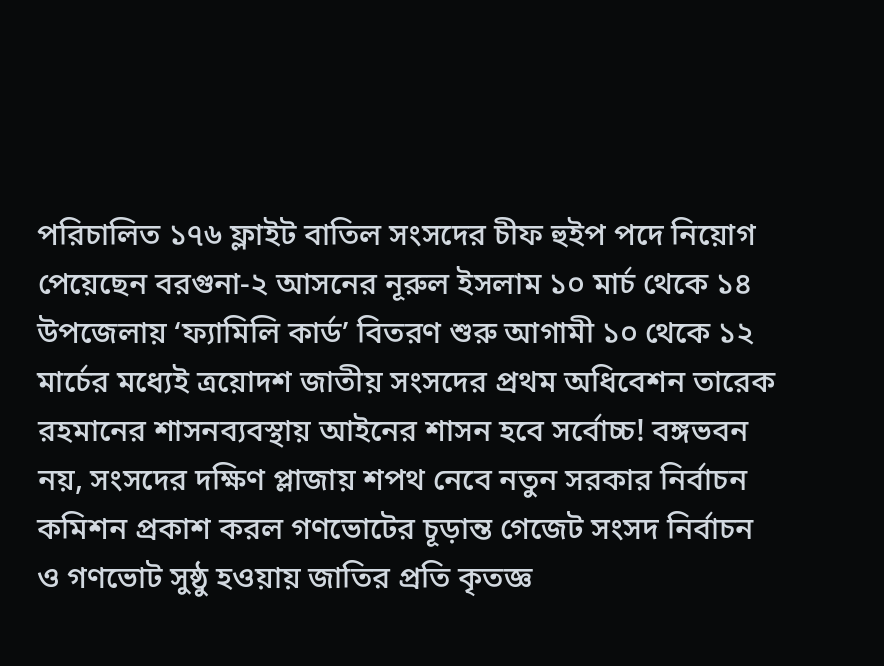পরিচালিত ১৭৬ ফ্লাইট বাতিল সংসদের চীফ হুইপ পদে নিয়োগ পেয়েছেন বরগুনা-২ আসনের নূরুল ইসলাম ১০ মার্চ থেকে ১৪ উপজেলায় ‘ফ্যামিলি কার্ড’ বিতরণ শুরু আগামী ১০ থেকে ১২ মার্চের মধ্যেই ত্রয়োদশ জাতীয় সংসদের প্রথম অধিবেশন তারেক রহমানের শাসনব্যবস্থায় আইনের শাসন হবে সর্বোচ্চ! বঙ্গভবন নয়, সংসদের দক্ষিণ প্লাজায় শপথ নেবে নতুন সরকার নির্বাচন কমিশন প্রকাশ করল গণভোটের চূড়ান্ত গেজেট সংসদ নির্বাচন ও গণভোট সুষ্ঠু হওয়ায় জাতির প্রতি কৃতজ্ঞ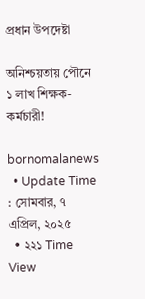প্রধান উপদেষ্টা

অনিশ্চয়তায় পৌনে ১ লাখ শিক্ষক-কর্মচারী!

bornomalanews
  • Update Time : সোমবার, ৭ এপ্রিল, ২০২৫
  • ২২১ Time View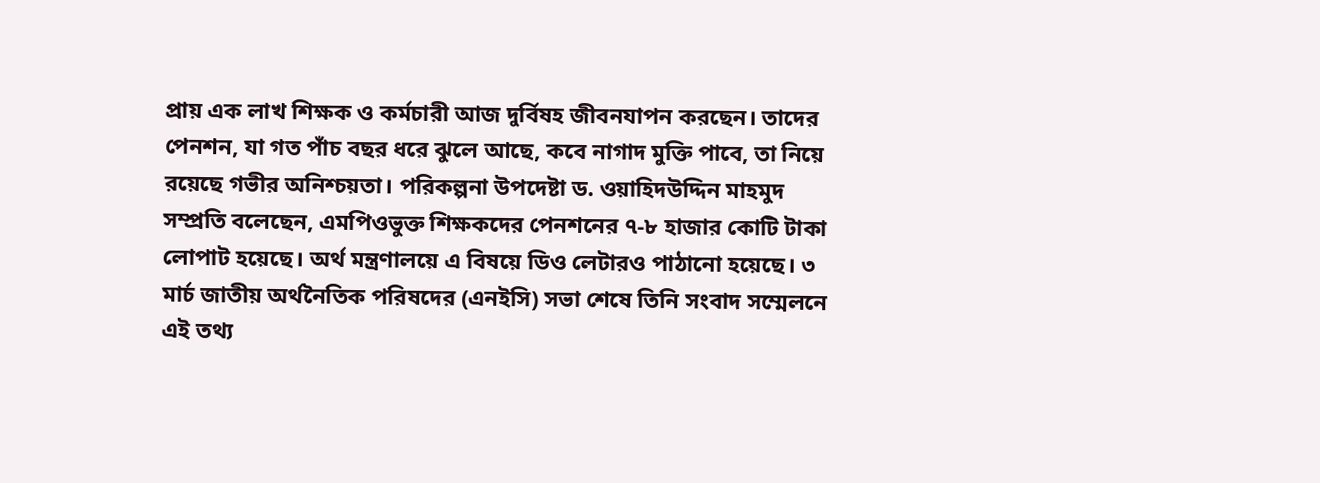প্রায় এক লাখ শিক্ষক ও কর্মচারী আজ দুর্বিষহ জীবনযাপন করছেন। তাদের পেনশন, যা গত পাঁচ বছর ধরে ঝুলে আছে, কবে নাগাদ মুক্তি পাবে, তা নিয়ে রয়েছে গভীর অনিশ্চয়তা। পরিকল্পনা উপদেষ্টা ড. ওয়াহিদউদ্দিন মাহমুদ সম্প্রতি বলেছেন, এমপিওভুক্ত শিক্ষকদের পেনশনের ৭-৮ হাজার কোটি টাকা লোপাট হয়েছে। অর্থ মন্ত্রণালয়ে এ বিষয়ে ডিও লেটারও পাঠানো হয়েছে। ৩ মার্চ জাতীয় অর্থনৈতিক পরিষদের (এনইসি) সভা শেষে তিনি সংবাদ সম্মেলনে এই তথ্য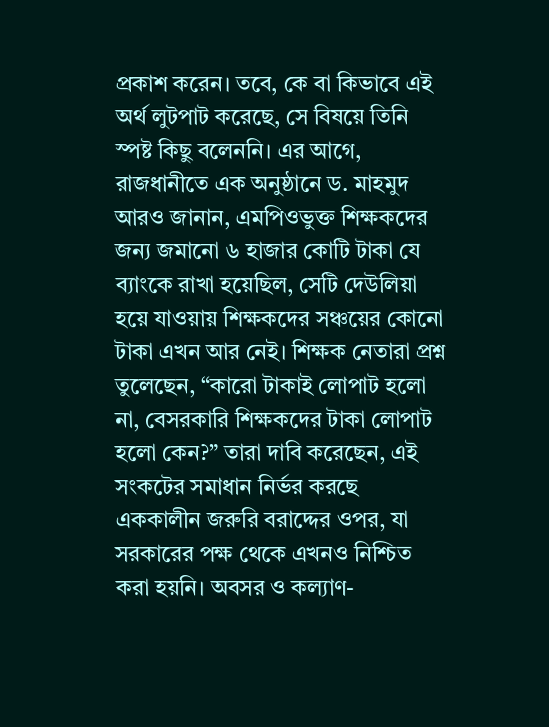প্রকাশ করেন। তবে, কে বা কিভাবে এই অর্থ লুটপাট করেছে, সে বিষয়ে তিনি স্পষ্ট কিছু বলেননি। এর আগে, রাজধানীতে এক অনুষ্ঠানে ড. মাহমুদ আরও জানান, এমপিওভুক্ত শিক্ষকদের জন্য জমানো ৬ হাজার কোটি টাকা যে ব্যাংকে রাখা হয়েছিল, সেটি দেউলিয়া হয়ে যাওয়ায় শিক্ষকদের সঞ্চয়ের কোনো টাকা এখন আর নেই। শিক্ষক নেতারা প্রশ্ন তুলেছেন, “কারো টাকাই লোপাট হলো না, বেসরকারি শিক্ষকদের টাকা লোপাট হলো কেন?” তারা দাবি করেছেন, এই সংকটের সমাধান নির্ভর করছে এককালীন জরুরি বরাদ্দের ওপর, যা সরকারের পক্ষ থেকে এখনও নিশ্চিত করা হয়নি। অবসর ও কল্যাণ-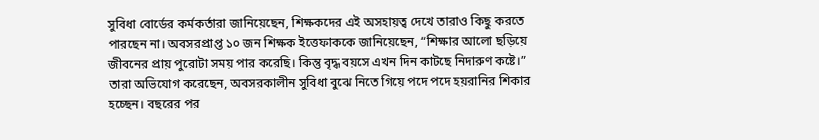সুবিধা বোর্ডের কর্মকর্তারা জানিয়েছেন, শিক্ষকদের এই অসহায়ত্ব দেখে তারাও কিছু করতে পারছেন না। অবসরপ্রাপ্ত ১০ জন শিক্ষক ইত্তেফাককে জানিয়েছেন, “শিক্ষার আলো ছড়িয়ে জীবনের প্রায় পুরোটা সময় পার করেছি। কিন্তু বৃদ্ধ বয়সে এখন দিন কাটছে নিদারুণ কষ্টে।” তারা অভিযোগ করেছেন, অবসরকালীন সুবিধা বুঝে নিতে গিয়ে পদে পদে হয়রানির শিকার হচ্ছেন। বছরের পর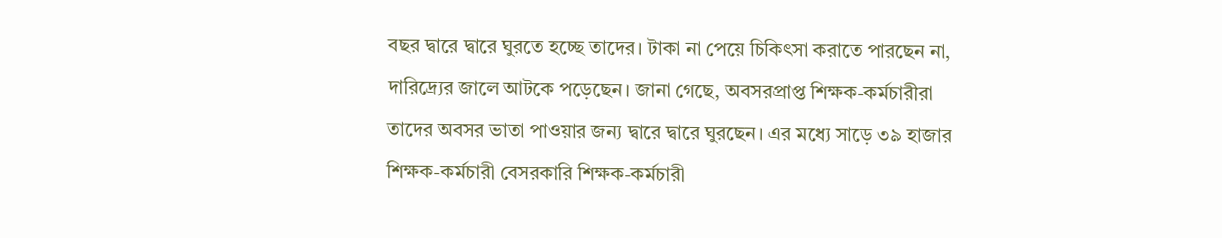বছর দ্বারে দ্বারে ঘুরতে হচ্ছে তাদের। টাকা না পেয়ে চিকিৎসা করাতে পারছেন না, দারিদ্র্যের জালে আটকে পড়েছেন। জানা গেছে, অবসরপ্রাপ্ত শিক্ষক-কর্মচারীরা তাদের অবসর ভাতা পাওয়ার জন্য দ্বারে দ্বারে ঘুরছেন। এর মধ্যে সাড়ে ৩৯ হাজার শিক্ষক-কর্মচারী বেসরকারি শিক্ষক-কর্মচারী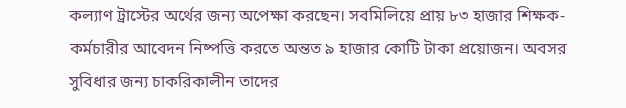কল্যাণ ট্রাস্টের অর্থের জন্য অপেক্ষা করছেন। সবমিলিয়ে প্রায় ৮৩ হাজার শিক্ষক-কর্মচারীর আবেদন নিষ্পত্তি করতে অন্তত ৯ হাজার কোটি টাকা প্রয়োজন। অবসর সুবিধার জন্য চাকরিকালীন তাদের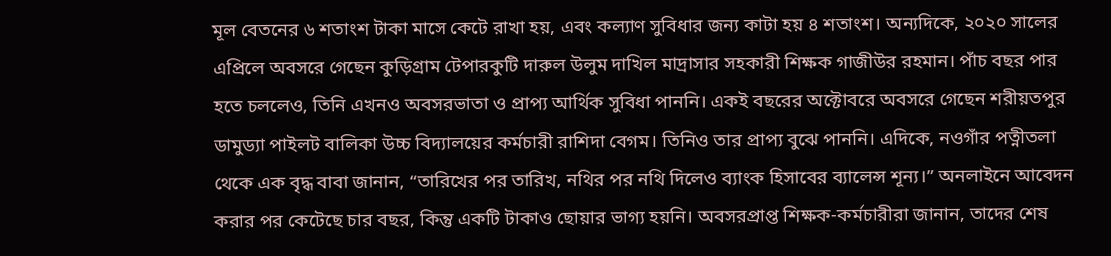মূল বেতনের ৬ শতাংশ টাকা মাসে কেটে রাখা হয়, এবং কল্যাণ সুবিধার জন্য কাটা হয় ৪ শতাংশ। অন্যদিকে, ২০২০ সালের এপ্রিলে অবসরে গেছেন কুড়িগ্রাম টেপারকুটি দারুল উলুম দাখিল মাদ্রাসার সহকারী শিক্ষক গাজীউর রহমান। পাঁচ বছর পার হতে চললেও, তিনি এখনও অবসরভাতা ও প্রাপ্য আর্থিক সুবিধা পাননি। একই বছরের অক্টোবরে অবসরে গেছেন শরীয়তপুর ডামুড্যা পাইলট বালিকা উচ্চ বিদ্যালয়ের কর্মচারী রাশিদা বেগম। তিনিও তার প্রাপ্য বুঝে পাননি। এদিকে, নওগাঁর পত্নীতলা থেকে এক বৃদ্ধ বাবা জানান, “তারিখের পর তারিখ, নথির পর নথি দিলেও ব্যাংক হিসাবের ব্যালেন্স শূন্য।” অনলাইনে আবেদন করার পর কেটেছে চার বছর, কিন্তু একটি টাকাও ছোয়ার ভাগ্য হয়নি। অবসরপ্রাপ্ত শিক্ষক-কর্মচারীরা জানান, তাদের শেষ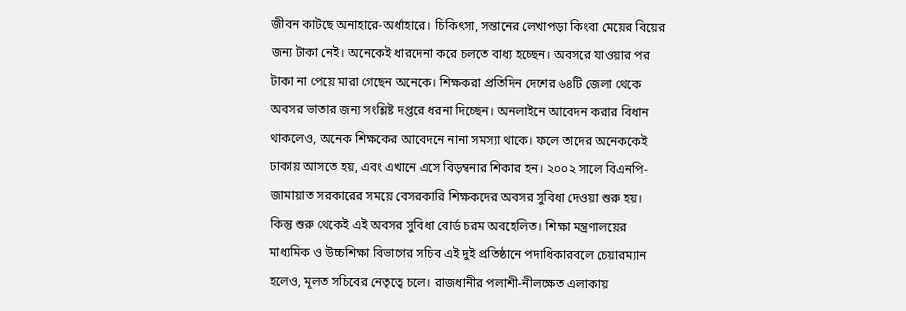জীবন কাটছে অনাহারে-অর্ধাহারে। চিকিৎসা, সন্তানের লেখাপড়া কিংবা মেয়ের বিয়ের জন্য টাকা নেই। অনেকেই ধারদেনা করে চলতে বাধ্য হচ্ছেন। অবসরে যাওয়ার পর টাকা না পেয়ে মারা গেছেন অনেকে। শিক্ষকরা প্রতিদিন দেশের ৬৪টি জেলা থেকে অবসর ভাতার জন্য সংশ্লিষ্ট দপ্তরে ধরনা দিচ্ছেন। অনলাইনে আবেদন করার বিধান থাকলেও, অনেক শিক্ষকের আবেদনে নানা সমস্যা থাকে। ফলে তাদের অনেককেই ঢাকায় আসতে হয়, এবং এখানে এসে বিড়ম্বনার শিকার হন। ২০০২ সালে বিএনপি-জামায়াত সরকারের সময়ে বেসরকারি শিক্ষকদের অবসর সুবিধা দেওয়া শুরু হয়। কিন্তু শুরু থেকেই এই অবসর সুবিধা বোর্ড চরম অবহেলিত। শিক্ষা মন্ত্রণালয়ের মাধ্যমিক ও উচ্চশিক্ষা বিভাগের সচিব এই দুই প্রতিষ্ঠানে পদাধিকারবলে চেয়ারম্যান হলেও, মূলত সচিবের নেতৃত্বে চলে। রাজধানীর পলাশী-নীলক্ষেত এলাকায়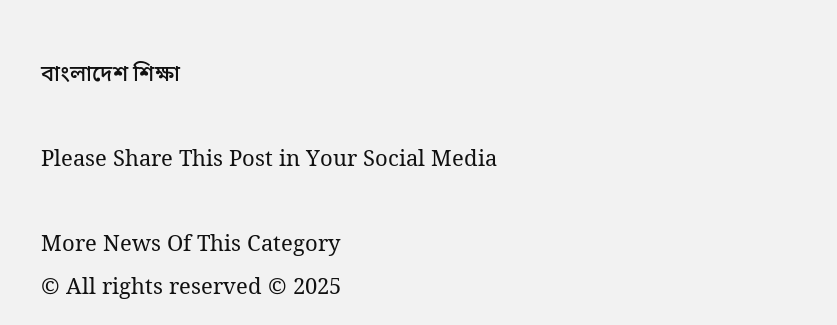বাংলাদেশ শিক্ষা

Please Share This Post in Your Social Media

More News Of This Category
© All rights reserved © 2025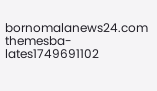bornomalanews24.com
themesba-lates1749691102